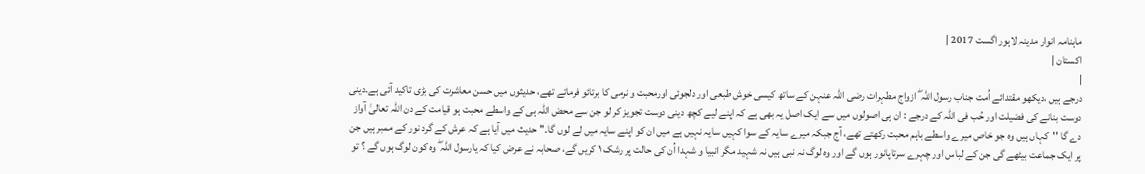ماہنامہ انوار مدینہ لاہور اگست 2017 |
اكستان |
|
درجے ہیں ،دیکھو مقتدائے اُمت جناب رسول اللہ ۖ ازواج مطہرات رضی اللہ عنہن کے ساتھ کیسی خوش طبعی اور دلجوئی اورمحبت و نرمی کا برتائو فرماتے تھے، حدیثوں میں حسن معاشرت کی بڑی تاکید آئی ہے۔دینی دوست بنانے کی فضیلت اور حُب فی اللہ کے درجے : ان ہی اصولوں میں سے ایک اصل یہ بھی ہے کہ اپنے لیے کچھ دینی دوست تجویز کر لو جن سے محض اللہ ہی کے واسطے محبت ہو قیامت کے دن اللہ تعالیٰ آواز دے گا ''کہاں ہیں وہ جو خاص میرے واسطے باہم محبت رکھتے تھے، آج جبکہ میرے سایہ کے سوا کہیں سایہ نہیں ہے میں ان کو اپنے سایہ میں لے لوں گا۔'' حدیث میں آیا ہے کہ عرش کے گرد نور کے ممبر ہیں جن پر ایک جماعت بیٹھے گی جن کے لباس اور چہرے سرتاپانور ہوں گے اور وہ لوگ نہ نبی ہیں نہ شہید مگر انبیا و شہدا اُن کی حالت پر رشک ١ کریں گے، صحابہ نے عرض کیا کہ یارسول اللہ ۖ وہ کون لوگ ہوں گے ؟ تو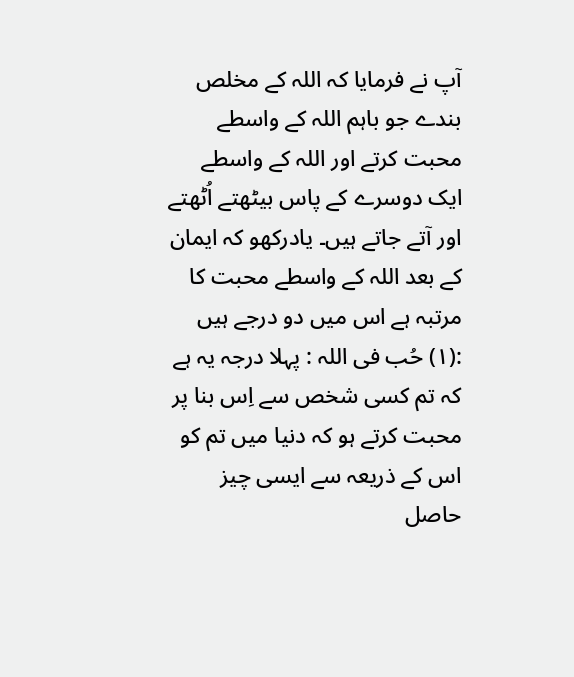آپ نے فرمایا کہ اللہ کے مخلص بندے جو باہم اللہ کے واسطے محبت کرتے اور اللہ کے واسطے ایک دوسرے کے پاس بیٹھتے اُٹھتے اور آتے جاتے ہیں۔ یادرکھو کہ ایمان کے بعد اللہ کے واسطے محبت کا مرتبہ ہے اس میں دو درجے ہیں :(١) حُب فی اللہ : پہلا درجہ یہ ہے کہ تم کسی شخص سے اِس بنا پر محبت کرتے ہو کہ دنیا میں تم کو اس کے ذریعہ سے ایسی چیز حاصل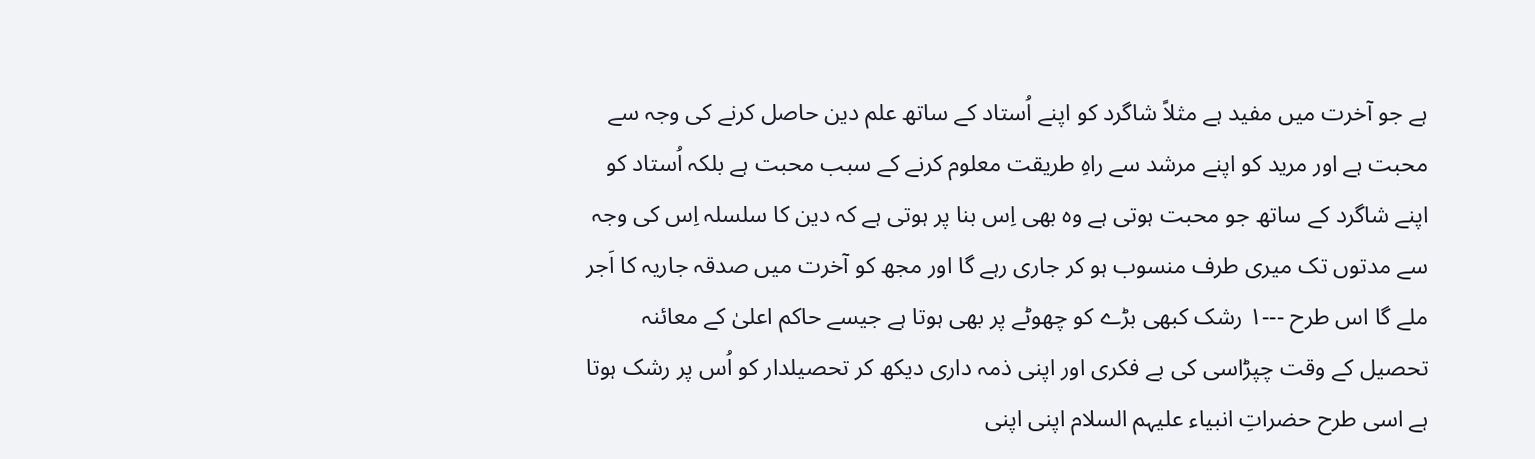ہے جو آخرت میں مفید ہے مثلاً شاگرد کو اپنے اُستاد کے ساتھ علم دین حاصل کرنے کی وجہ سے محبت ہے اور مرید کو اپنے مرشد سے راہِ طریقت معلوم کرنے کے سبب محبت ہے بلکہ اُستاد کو اپنے شاگرد کے ساتھ جو محبت ہوتی ہے وہ بھی اِس بنا پر ہوتی ہے کہ دین کا سلسلہ اِس کی وجہ سے مدتوں تک میری طرف منسوب ہو کر جاری رہے گا اور مجھ کو آخرت میں صدقہ جاریہ کا اَجر ملے گا اس طرح ---١ رشک کبھی بڑے کو چھوٹے پر بھی ہوتا ہے جیسے حاکم اعلیٰ کے معائنہ تحصیل کے وقت چپڑاسی کی بے فکری اور اپنی ذمہ داری دیکھ کر تحصیلدار کو اُس پر رشک ہوتا ہے اسی طرح حضراتِ انبیاء علیہم السلام اپنی اپنی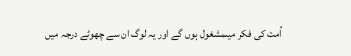اُمت کی فکر میںمشغول ہوں گے اور یہ لوگ ان سے چھوٹے درجہ میں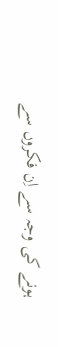ہونے کی وجہ سے اِن فکروں سے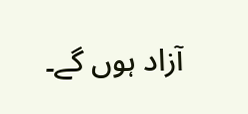آزاد ہوں گے۔